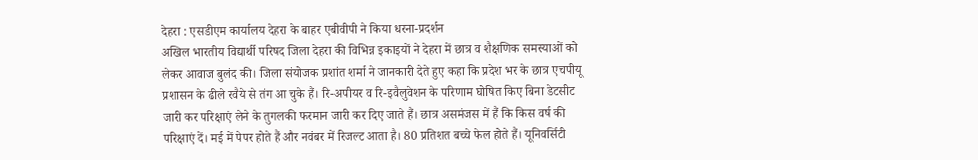देहरा : एसडीएम कार्यालय देहरा के बाहर एबीवीपी ने किया धरना-प्रदर्शन
अखिल भारतीय विद्यार्थी परिषद जिला देहरा की विभिन्न इकाइयों ने देहरा में छात्र व शैक्षणिक समस्याओं को लेकर आवाज बुलंद की। जिला संयोजक प्रशांत शर्मा ने जानकारी देते हुए कहा कि प्रदेश भर के छात्र एचपीयू प्रशासन के ढीले रवैये से तंग आ चुके हैं। रि-अपीयर व रि-इवैलुवेशन के परिणाम घोषित किए बिना डेटसीट जारी कर परिक्षाएं लेने के तुगलकी फरमान जारी कर दिए जाते हैं। छात्र असमंजस में हैं कि किस वर्ष की परिक्षाएं दें। मई में पेपर होते हैं और नवंबर में रिजल्ट आता है। 80 प्रतिशत बच्चे फेल होते हैं। यूनिवर्सिटी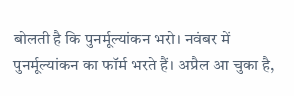बोलती है कि पुनर्मूल्यांकन भरो। नवंबर में पुनर्मूल्यांकन का फॉर्म भरते हैं। अप्रैल आ चुका है,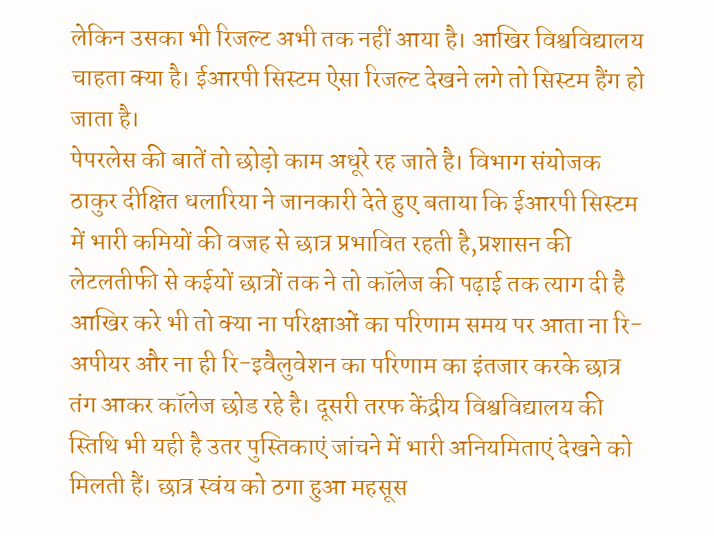लेकिन उसका भी रिजल्ट अभी तक नहीं आया है। आखिर विश्वविद्यालय चाहता क्या है। ईआरपी सिस्टम ऐसा रिजल्ट देखने लगे तो सिस्टम हैंग हो जाता है।
पेपरलेस की बातें तो छोड़ो काम अधूरे रह जाते है। विभाग संयोजक ठाकुर दीक्षित धलारिया ने जानकारी देते हुए बताया कि ईआरपी सिस्टम में भारी कमियों की वजह से छात्र प्रभावित रहती है,प्रशासन की लेटलतीफी से कईयों छात्रों तक ने तो कॉलेज की पढ़ाई तक त्याग दी है आखिर करे भी तो क्या ना परिक्षाओं का परिणाम समय पर आता ना रि-अपीयर और ना ही रि-इवैलुवेशन का परिणाम का इंतजार करके छात्र तंग आकर कॉलेज छोड रहे है। दूसरी तरफ केंद्रीय विश्वविद्यालय की स्तिथि भी यही है उतर पुस्तिकाएं जांचने में भारी अनियमिताएं देखने को मिलती हैं। छात्र स्वंय को ठगा हुआ महसूस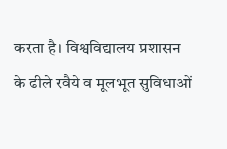करता है। विश्वविद्यालय प्रशासन के ढीले रवैये व मूलभूत सुविधाओं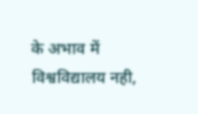के अभाव में विश्वविद्यालय नही,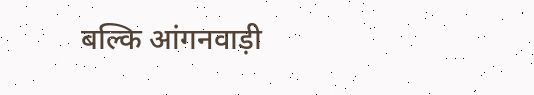बल्कि आंगनवाड़ी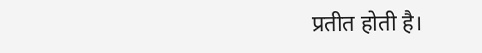प्रतीत होती है।